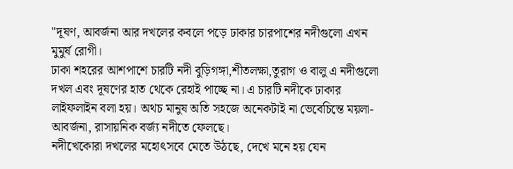"দূষণ, আবর্জনা আর দখলের কবলে পড়ে ঢাকার চারপাশের নদীগুলো এখন মুমুর্ষ রোগী।
ঢাকা শহরের আশপাশে চারটি নদী বুড়িগঙ্গা,শীতলক্ষা,তুরাগ ও বালু এ নদীগুলো দখল এবং দূষণের হাত থেকে রেহাই পাচ্ছে না। এ চারটি নদীকে ঢাকার লাইফলাইন বলা হয়। অথচ মানুষ অতি সহজে অনেকটাই না ভেবেচিন্তে ময়লা-আবর্জনা, রাসায়নিক বর্জ্য নদীতে ফেলছে।
নদীখেকোরা দখলের মহোৎসবে মেতে উঠছে, দেখে মনে হয় যেন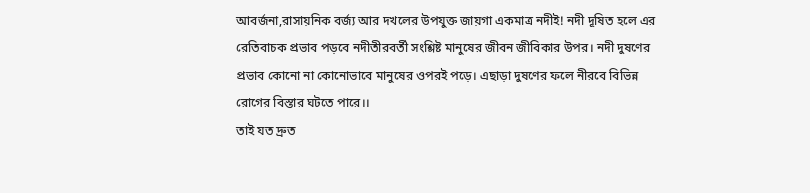আবর্জনা,রাসায়নিক বর্জ্য আর দখলের উপযুক্ত জায়গা একমাত্র নদীই! নদী দূষিত হলে এর রেতিবাচক প্রভাব পড়বে নদীতীরবর্তী সংশ্লিষ্ট মানুষের জীবন জীবিকার উপর। নদী দুষণের প্রভাব কোনো না কোনোভাবে মানুষের ওপরই পড়ে। এছাড়া দুষণের ফলে নীরবে বিভিন্ন রোগের বিস্তার ঘটতে পারে।।
তাই যত দ্রুত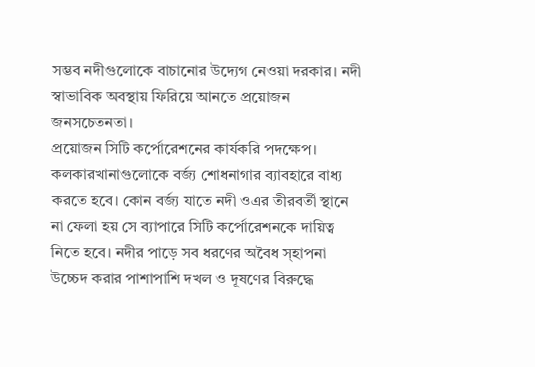সম্ভব নদীগুলোকে বাচানোর উদ্যেগ নেওয়া দরকার। নদী স্বাভাবিক অবস্থায় ফিরিয়ে আনতে প্রয়োজন জনসচেতনতা।
প্রয়োজন সিটি কর্পোরেশনের কার্যকরি পদক্ষেপ। কলকারখানাগুলোকে বর্জ্য শোধনাগার ব্যাবহারে বাধ্য করতে হবে। কোন বর্জ্য যাতে নদী ওএর তীরবর্তী স্থানে না ফেলা হয় সে ব্যাপারে সিটি কর্পোরেশনকে দায়িত্ব নিতে হবে। নদীর পাড়ে সব ধরণের অবৈধ স্হাপনা উচ্চেদ করার পাশাপাশি দখল ও দূষণের বিরুদ্ধে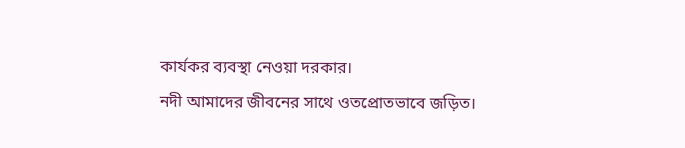কার্যকর ব্যবস্থা নেওয়া দরকার।
নদী আমাদের জীবনের সাথে ওতপ্রোতভাবে জড়িত।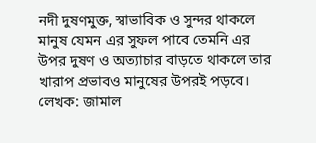নদী দুষণমুক্ত, স্বাভাবিক ও সুন্দর থাকলে মানুষ যেমন এর সুফল পাবে তেমনি এর উপর দুষণ ও অত্যাচার বাড়তে থাকলে তার খারাপ প্রভাবও মানুষের উপরই পড়বে।
লেখক: জামাল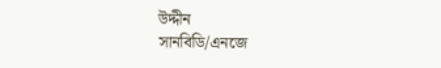উদ্দীন
সানবিডি/এনজে